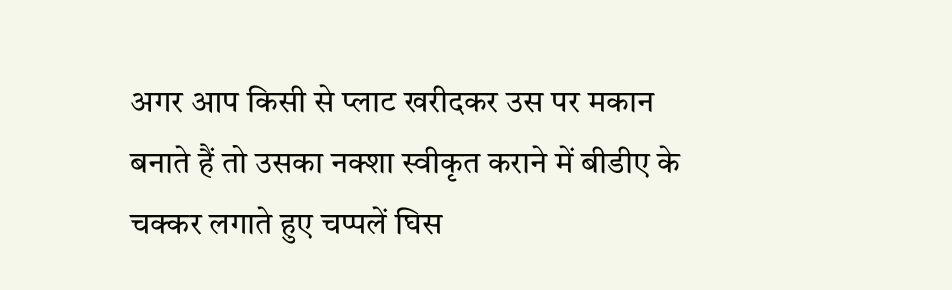अगर आप किसी से प्लाट खरीदकर उस पर मकान बनाते हैं तो उसका नक्शा स्वीकृत कराने में बीडीए के चक्कर लगाते हुए चप्पलें घिस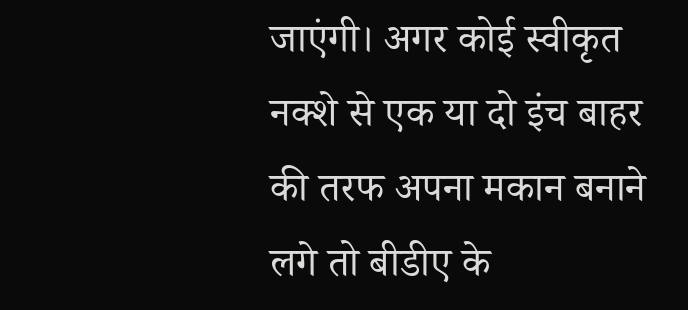जाएंगी। अगर कोई स्वीकृत नक्शे से एक या दो इंच बाहर की तरफ अपना मकान बनाने लगे तो बीडीए के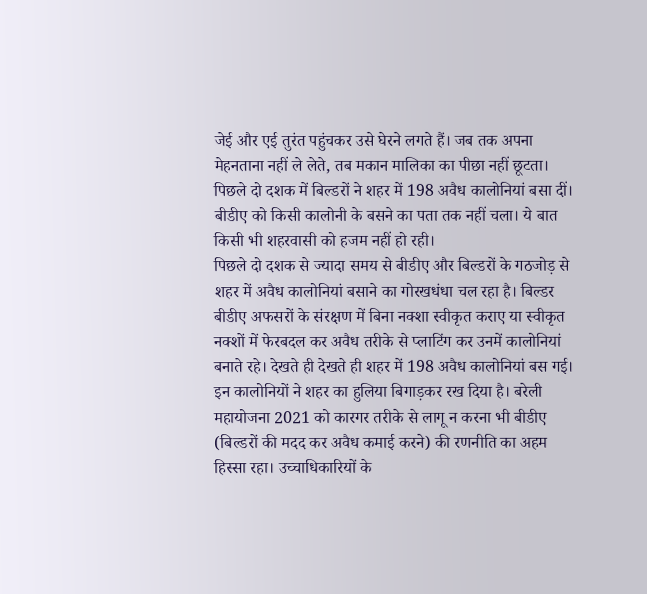जेई और एई तुरंत पहुंचकर उसे घेरने लगते हैं। जब तक अपना मेहनताना नहीं ले लेते, तब मकान मालिका का पीछा नहीं छूटता। पिछले दो दशक में बिल्डरों ने शहर में 198 अवैध कालोनियां बसा दीं। बीडीए को किसी कालोनी के बसने का पता तक नहीं चला। ये बात किसी भी शहरवासी को हजम नहीं हो रही।
पिछले दो दशक से ज्यादा समय से बीडीए और बिल्डरों के गठजोड़ से शहर में अवैध कालोनियां बसाने का गोरखधंधा चल रहा है। बिल्डर बीडीए अफसरों के संरक्षण में बिना नक्शा स्वीकृत कराए या स्वीकृत नक्शों में फेरबदल कर अवैध तरीके से प्लाटिंग कर उनमें कालोनियां बनाते रहे। देखते ही देखते ही शहर में 198 अवैध कालोनियां बस गई। इन कालोनियों ने शहर का हुलिया बिगाड़कर रख दिया है। बरेली महायोजना 2021 को कारगर तरीके से लागू न करना भी बीडीए (बिल्डरों की मदद कर अवैध कमाई करने) की रणनीति का अहम हिस्सा रहा। उच्चाधिकारियों के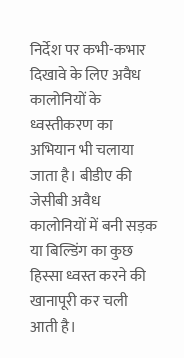निर्देश पर कभी-कभार दिखावे के लिए अवैध कालोनियों के ध्वस्तीकरण का अभियान भी चलाया जाता है। बीडीए की जेसीबी अवैध कालोनियों में बनी सड़क या बिल्डिंग का कुछ हिस्सा ध्वस्त करने की खानापूरी कर चली आती है।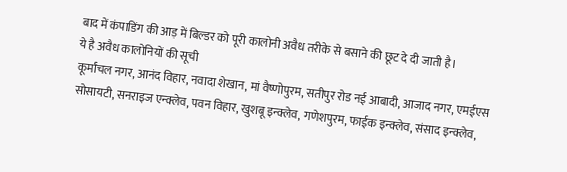बाद में कंपाडिंग की आड़ में बिल्डर को पूरी कालोनी अवैध तरीके से बसाने की छूट दे दी जाती है।
ये है अवैध कालोनियों की सूची
कूर्मांचल नगर, आनंद विहार, नवादा शेखान, मां वैष्णोपुरम, सतीपुर रोड नई आबादी, आजाद नगर, एमईएस सोसायटी, सनराइज एन्क्लेव, पवन विहार, खुशबू इन्क्लेव, गणेशपुरम, फाईक इन्क्लेव, संसाद इन्क्लेव,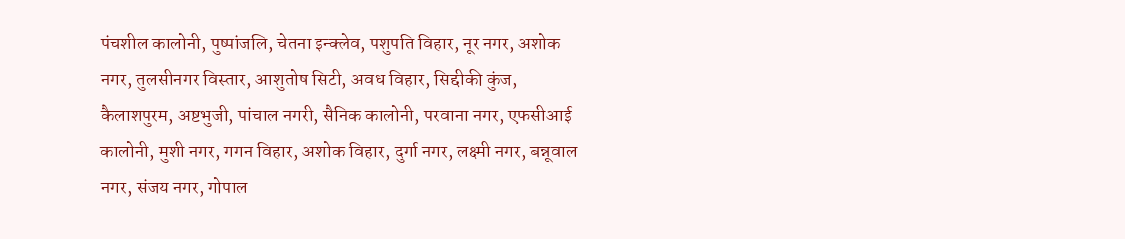पंचशील कालोनी, पुष्पांजलि, चेतना इन्क्लेव, पशुपति विहार, नूर नगर, अशोक नगर, तुलसीनगर विस्तार, आशुतोष सिटी, अवध विहार, सिद्दीकी कुंज, कैलाशपुरम, अष्टभुजी, पांचाल नगरी, सैनिक कालोनी, परवाना नगर, एफसीआई कालोनी, मुशी नगर, गगन विहार, अशोक विहार, दुर्गा नगर, लक्ष्मी नगर, बन्नूवाल नगर, संजय नगर, गोपाल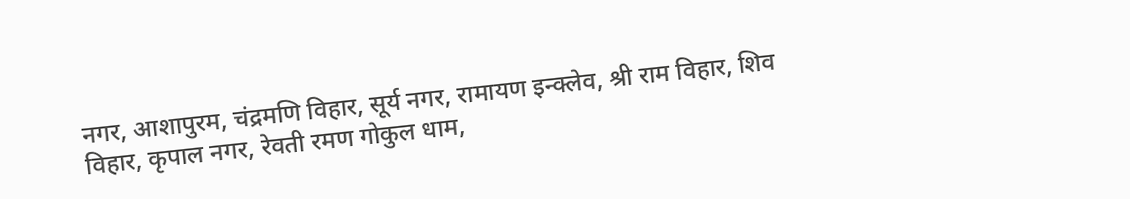नगर, आशापुरम, चंद्रमणि विहार, सूर्य नगर, रामायण इन्क्लेव, श्री राम विहार, शिव विहार, कृपाल नगर, रेवती रमण गोकुल धाम,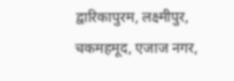द्वारिकापुरम, लक्ष्मीपुर, चकमहमूद, एजाज नगर,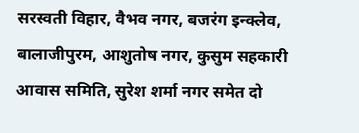सरस्वती विहार, वैभव नगर, बजरंग इन्क्लेव, बालाजीपुरम, आशुतोष नगर, कुसुम सहकारी आवास समिति, सुरेश शर्मा नगर समेत दो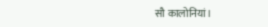सौ कालोनियां।